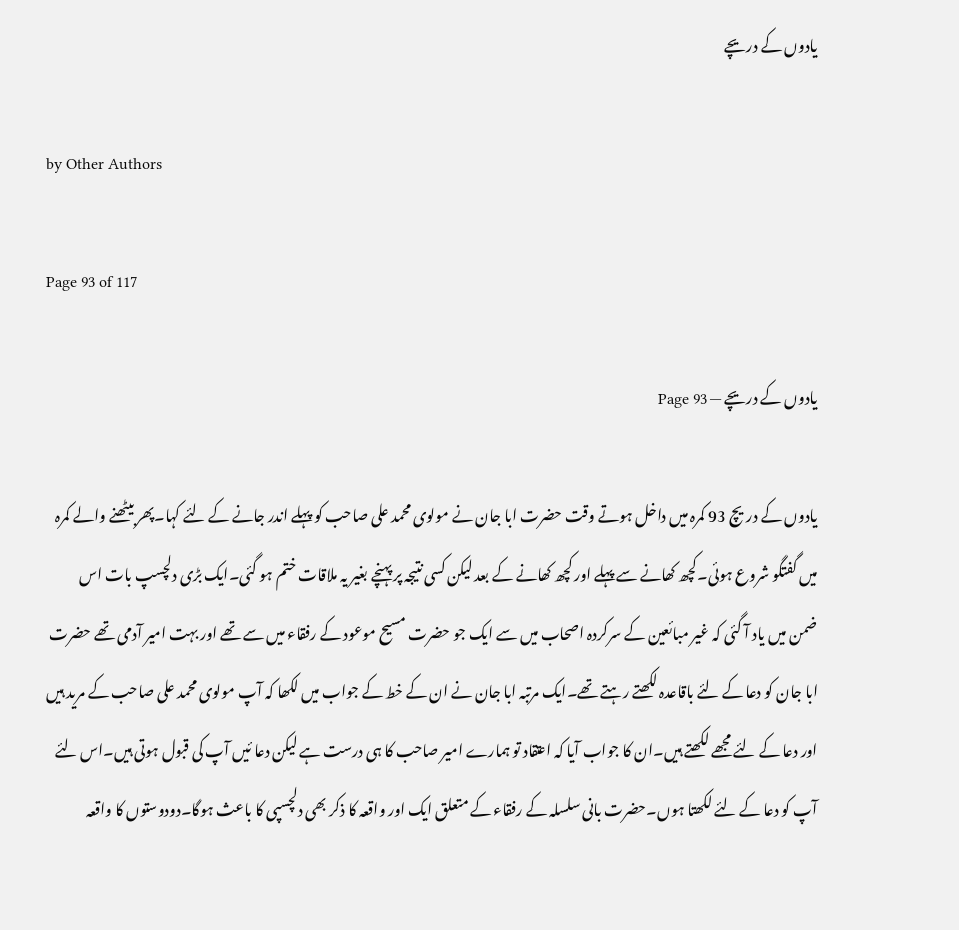یادوں کے دریچے

by Other Authors

Page 93 of 117

یادوں کے دریچے — Page 93

یادوں کے دریچ 93 کمرہ میں داخل ہوتے وقت حضرت ابا جان نے مولوی محمد علی صاحب کو پہلے اندر جانے کے لئے کہا۔پھر بیٹھنے والے کمرہ میں گفتگو شروع ہوئی۔کچھ کھانے سے پہلے اور کچھ کھانے کے بعد لیکن کسی نتیجہ پر پہنچے بغیر یہ ملاقات ختم ہو گئی۔ایک بڑی دلچسپ بات اس ضمن میں یاد آ گئی کہ غیر مبائعین کے سرکردہ اصحاب میں سے ایک جو حضرت مسیح موعود کے رفقاء میں سے تھے اور بہت امیر آدمی تھے حضرت ابا جان کو دعا کے لئے باقاعدہ لکھتے رہتے تھے۔ایک مرتبہ ابا جان نے ان کے خط کے جواب میں لکھا کہ آپ مولوی محمد علی صاحب کے مرید ہیں اور دعا کے لئے مجھے لکھتے ہیں۔ان کا جواب آیا کہ اعتقاد تو ہمارے امیر صاحب کا ہی درست ہے لیکن دعا ئیں آپ کی قبول ہوتی ہیں۔اس لئے آپ کو دعا کے لئے لکھتا ہوں۔حضرت بانی سلسلہ کے رفقاء کے متعلق ایک اور واقعہ کا ذکر بھی دلچسپی کا باعث ہوگا۔دودوستوں کا واقعہ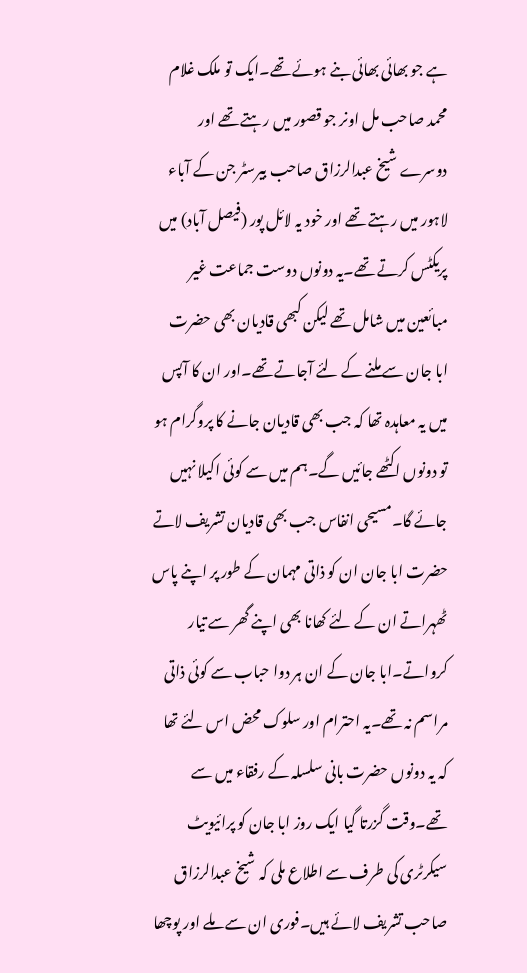ہے جو بھائی بھائی بنے ہوئے تھے۔ایک تو ملک غلام محمد صاحب مل اونر جو قصور میں رہتے تھے اور دوسرے شیخ عبدالرزاق صاحب بیرسٹر جن کے آباء لاہور میں رہتے تھے اور خود یہ لائل پور (فیصل آباد) میں پریکٹس کرتے تھے۔یہ دونوں دوست جماعت غیر مبائعین میں شامل تھے لیکن کبھی قادیان بھی حضرت ابا جان سے ملنے کے لئے آجاتے تھے۔اور ان کا آپس میں یہ معاہدہ تھا کہ جب بھی قادیان جانے کا پروگرام ہو تو دونوں اکٹھے جائیں گے۔ہم میں سے کوئی اکیلا نہیں جائے گا۔مسیحی انفاس جب بھی قادیان تشریف لاتے حضرت ابا جان ان کو ذاتی مہمان کے طور پر اپنے پاس ٹھہراتے ان کے لئے کھانا بھی اپنے گھر سے تیار کرواتے۔ابا جان کے ان ہر دوا حباب سے کوئی ذاتی مراسم نہ تھے۔یہ احترام اور سلوک محض اس لئے تھا کہ یہ دونوں حضرت بانی سلسلہ کے رفقاء میں سے تھے۔وقت گزرتا گیا ایک روز ابا جان کو پرائیویٹ سیکرٹری کی طرف سے اطلاع ملی کہ شیخ عبدالرزاق صاحب تشریف لائے ہیں۔فوری ان سے ملے اور پوچھا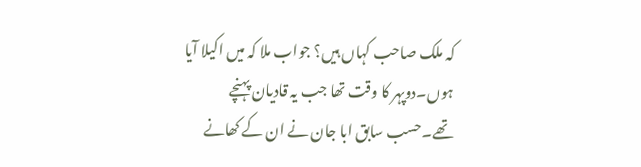کہ ملک صاحب کہاں ہیں؟ جواب ملا کہ میں اکیلا آیا ہوں۔دوپہر کا وقت تھا جب یہ قادیان پہنچے تھے۔حسب سابق ابا جان نے ان کے کھانے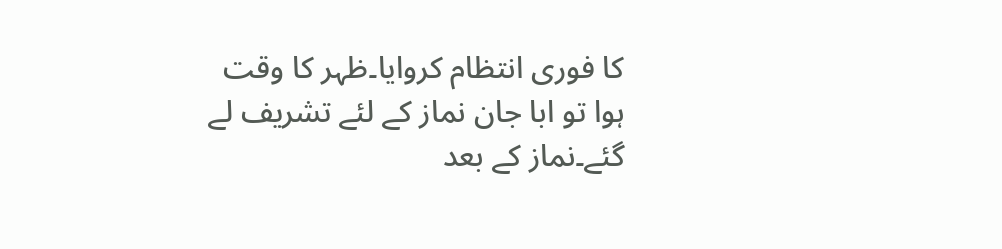کا فوری انتظام کروایا۔ظہر کا وقت ہوا تو ابا جان نماز کے لئے تشریف لے گئے۔نماز کے بعد